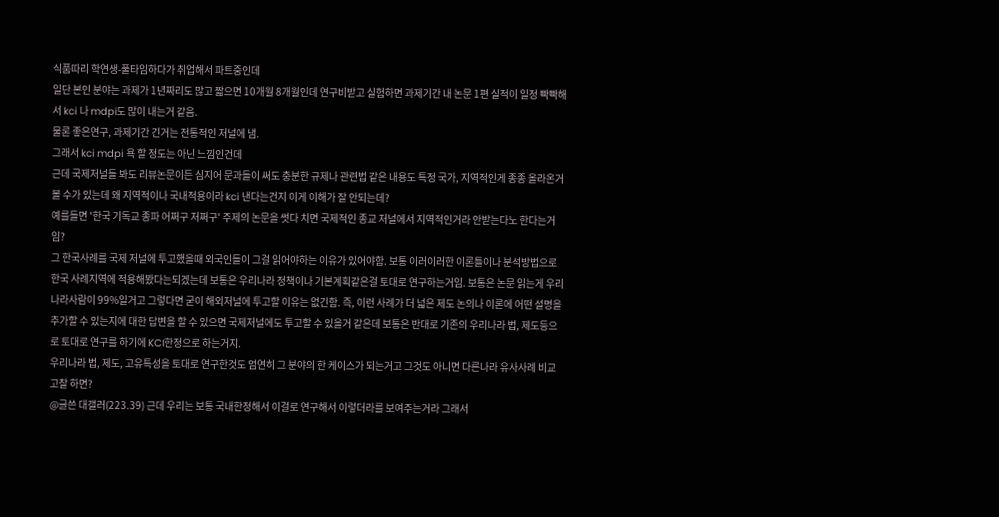식품따리 학연생-풀타임하다가 취업해서 파트중인데
일단 본인 분야는 과제가 1년짜리도 많고 짧으면 10개월 8개월인데 연구비받고 실험하면 과제기간 내 논문 1편 실적이 일정 빡빡해서 kci 나 mdpi도 많이 내는거 같음.
물론 좋은연구, 과제기간 긴거는 전통적인 저널에 냄.
그래서 kci mdpi 욕 할 정도는 아닌 느낌인건데
근데 국제저널들 봐도 리뷰논문이든 심지어 문과들이 써도 충분한 규제나 관련법 같은 내용도 특정 국가, 지역적인게 종종 올라온거 볼 수가 있는데 왜 지역적이나 국내적용이라 kci 낸다는건지 이게 이해가 잘 안되는데?
예를들면 '한국 기독교 종파 어쩌구 저쩌구' 주제의 논문을 썻다 치면 국제적인 종교 저널에서 지역적인거라 안받는다노 한다는거임?
그 한국사례를 국제 저널에 투고했을때 외국인들이 그걸 읽어야하는 이유가 있어야함. 보통 이러이러한 이론틀이나 분석방법으로 한국 사례지역에 적용해봤다는되겠는데 보통은 우리나라 정책이나 기본계획같은걸 토대로 연구하는거임. 보통은 논문 읽는게 우리나라사람이 99%일거고 그렇다면 굳이 해외저널에 투고할 이유는 없긴함. 즉, 이런 사례가 더 넓은 제도 논의나 이론에 어떤 설명을 추가할 수 있는지에 대한 답변을 할 수 있으면 국제저널에도 투고할 수 있을거 같은데 보통은 반대로 기존의 우리나라 법, 제도등으로 토대로 연구를 하기에 KCI한정으로 하는거지.
우리나라 법, 제도, 고유특성을 토대로 연구한것도 엄연히 그 분야의 한 케이스가 되는거고 그것도 아니면 다른나라 유사사례 비교고찰 하면?
@글쓴 대갤러(223.39) 근데 우리는 보통 국내한정해서 이걸로 연구해서 이렇더라를 보여주는거라 그래서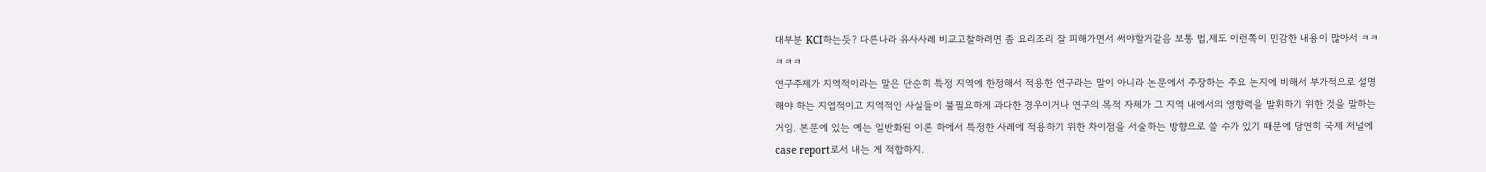대부분 KCI하는듯? 다른나라 유사사례 비교고찰하려면 좀 요리조리 잘 피해가면서 써야할거같음 보통 법,제도 이런쪽이 민감한 내용이 많아서 ㅋㅋㅋㅋㅋ
연구주제가 지역적이라는 말은 단순히 특정 지역에 한정해서 적용한 연구라는 말이 아니라 논문에서 주장하는 주요 논지에 비해서 부가적으로 설명해야 하는 지엽적이고 지역적인 사실들이 불필요하게 과다한 경우이거나 연구의 목적 자체가 그 지역 내에서의 영향력을 발휘하기 위한 것을 말하는 거임. 본문에 있는 예는 일반화된 이론 하에서 특정한 사례에 적용하기 위한 차이점을 서술하는 방향으로 쓸 수가 있기 때문에 당연히 국제 저널에 case report로서 내는 게 적합하지.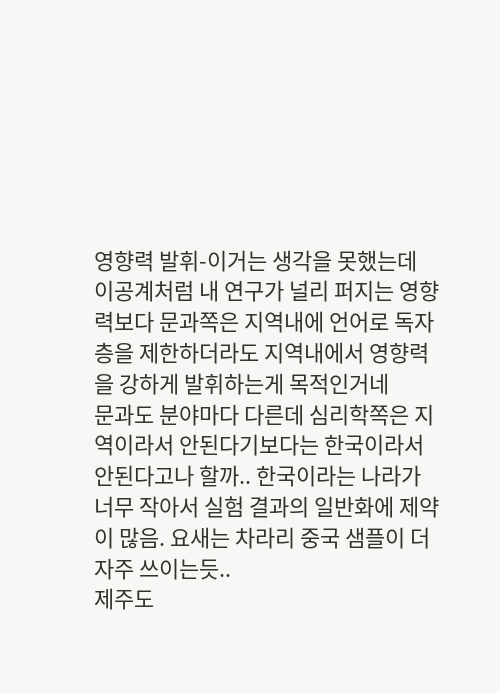영향력 발휘-이거는 생각을 못했는데 이공계처럼 내 연구가 널리 퍼지는 영향력보다 문과쪽은 지역내에 언어로 독자층을 제한하더라도 지역내에서 영향력을 강하게 발휘하는게 목적인거네
문과도 분야마다 다른데 심리학쪽은 지역이라서 안된다기보다는 한국이라서 안된다고나 할까.. 한국이라는 나라가 너무 작아서 실험 결과의 일반화에 제약이 많음. 요새는 차라리 중국 샘플이 더 자주 쓰이는듯..
제주도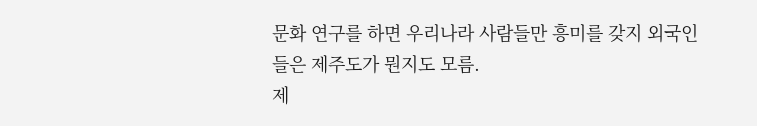문화 연구를 하면 우리나라 사람들만 흥미를 갖지 외국인들은 제주도가 뭔지도 모름.
제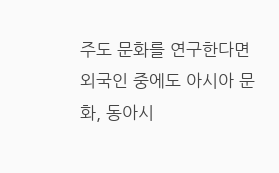주도 문화를 연구한다면 외국인 중에도 아시아 문화, 동아시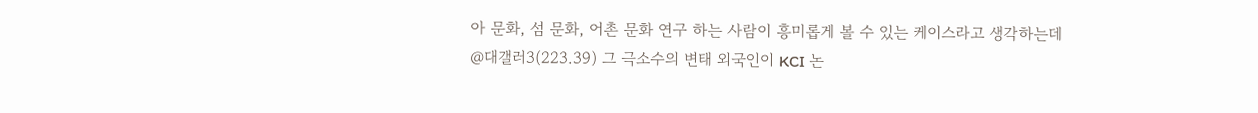아 문화, 섬 문화, 어촌 문화 연구 하는 사람이 흥미롭게 볼 수 있는 케이스라고 생각하는데
@대갤러3(223.39) 그 극소수의 변태 외국인이 KCI 논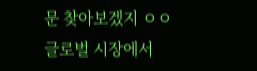문 찾아보겠지 ㅇㅇ
글로벌 시장에서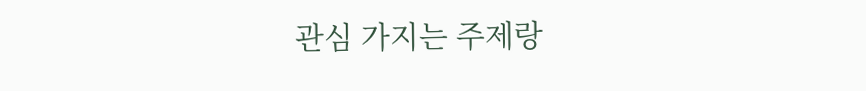관심 가지는 주제랑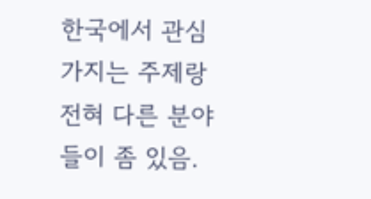한국에서 관심 가지는 주제랑 전혀 다른 분야들이 좀 있음.